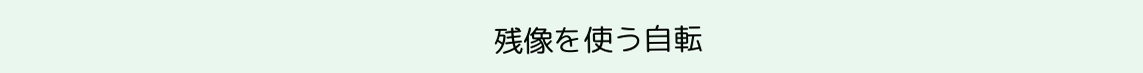残像を使う自転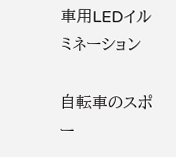車用LEDイルミネーション

自転車のスポー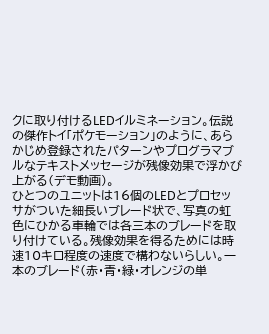クに取り付けるLEDイルミネーション。伝説の傑作トイ「ポケモーション」のように、あらかじめ登録されたパターンやプログラマブルなテキストメッセージが残像効果で浮かび上がる(デモ動画)。
ひとつのユニットは16個のLEDとプロセッサがついた細長いブレード状で、写真の虹色にひかる車輪では各三本のブレードを取り付けている。残像効果を得るためには時速10キロ程度の速度で構わないらしい。一本のブレード(赤・青・緑・オレンジの単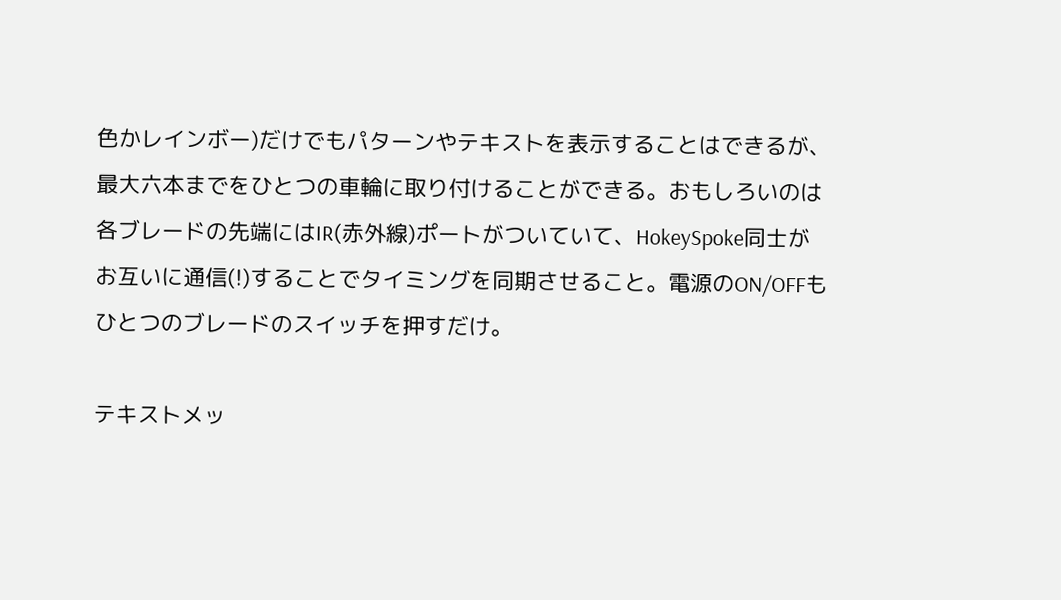色かレインボー)だけでもパターンやテキストを表示することはできるが、最大六本までをひとつの車輪に取り付けることができる。おもしろいのは各ブレードの先端にはIR(赤外線)ポートがついていて、HokeySpoke同士がお互いに通信(!)することでタイミングを同期させること。電源のON/OFFもひとつのブレードのスイッチを押すだけ。

テキストメッ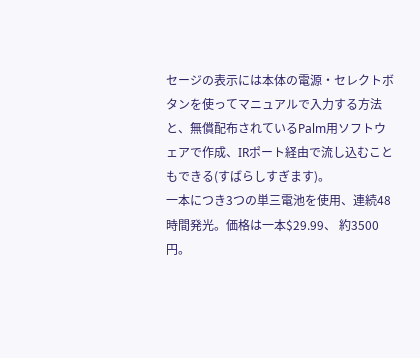セージの表示には本体の電源・セレクトボタンを使ってマニュアルで入力する方法と、無償配布されているPalm用ソフトウェアで作成、IRポート経由で流し込むこともできる(すばらしすぎます)。
一本につき3つの単三電池を使用、連続48時間発光。価格は一本$29.99、 約3500円。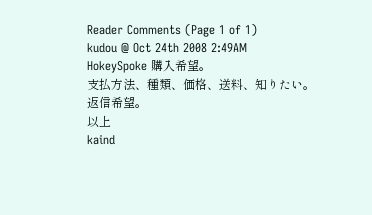Reader Comments (Page 1 of 1)
kudou @ Oct 24th 2008 2:49AM
HokeySpoke 購入希望。
支払方法、種類、価格、送料、知りたい。
返信希望。
以上
kaind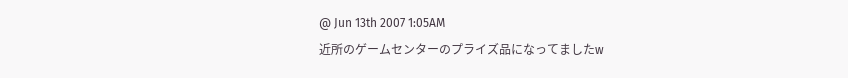@ Jun 13th 2007 1:05AM
近所のゲームセンターのプライズ品になってましたw